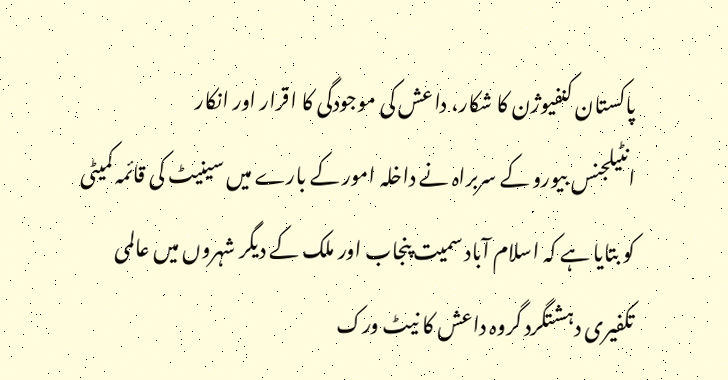پاکستان کنفیوژن کا شکار، داعش کی موجودگی کا اقرار اور انکار
انٹیلجنس بیورو کے سربراہ نے داخلہ امور کے بارے میں سینیٹ کی قائمہ کمیٹی کو بتایا ہے کہ اسلام آباد سمیت پنجاب اور ملک کے دیگر شہروں میں عالمی تکفیری دہشتگرد گروہ داعش کا نیٹ ورک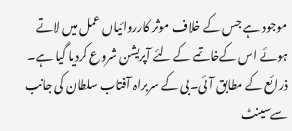موجود ہے جس کے خلاف موثر کارروائیاں عمل میں لاتے ہوئے اس کےخاتمے کے لئے آپریشن شروع کردیا گیا ہے۔
ذرائع کے مطابق آئی۔بی کے سربراہ آفتاب سلطان کی جانب سےسینٹ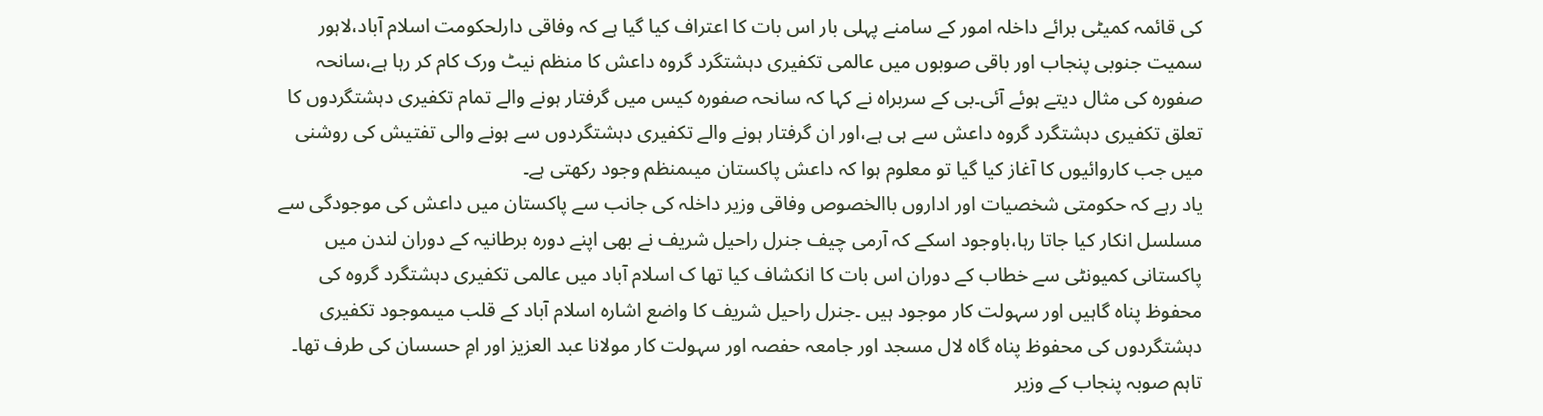کی قائمہ کمیٹی برائے داخلہ امور کے سامنے پہلی بار اس بات کا اعتراف کیا گیا ہے کہ وفاقی دارلحکومت اسلام آباد،لاہور سمیت جنوبی پنجاب اور باقی صوبوں میں عالمی تکفیری دہشتگرد گروہ داعش کا منظم نیٹ ورک کام کر رہا ہے،سانحہ صفورہ کی مثال دیتے ہوئے آئی۔بی کے سربراہ نے کہا کہ سانحہ صفورہ کیس میں گرفتار ہونے والے تمام تکفیری دہشتگردوں کا تعلق تکفیری دہشتگرد گروہ داعش سے ہی ہے،اور ان گرفتار ہونے والے تکفیری دہشتگردوں سے ہونے والی تفتیش کی روشنی میں جب کاروائیوں کا آغاز کیا گیا تو معلوم ہوا کہ داعش پاکستان میںمنظم وجود رکھتی ہے۔
یاد رہے کہ حکومتی شخصیات اور اداروں باالخصوص وفاقی وزیر داخلہ کی جانب سے پاکستان میں داعش کی موجودگی سے مسلسل انکار کیا جاتا رہا،باوجود اسکے کہ آرمی چیف جنرل راحیل شریف نے بھی اپنے دورہ برطانیہ کے دوران لندن میں پاکستانی کمیونٹی سے خطاب کے دوران اس بات کا انکشاف کیا تھا ک اسلام آباد میں عالمی تکفیری دہشتگرد گروہ کی محفوظ پناہ گاہیں اور سہولت کار موجود ہیں ۔جنرل راحیل شریف کا واضع اشارہ اسلام آباد کے قلب میںموجود تکفیری دہشتگردوں کی محفوظ پناہ گاہ لال مسجد اور جامعہ حفصہ اور سہولت کار مولانا عبد العزیز اور امِ حسسان کی طرف تھا۔ تاہم صوبہ پنجاب کے وزیر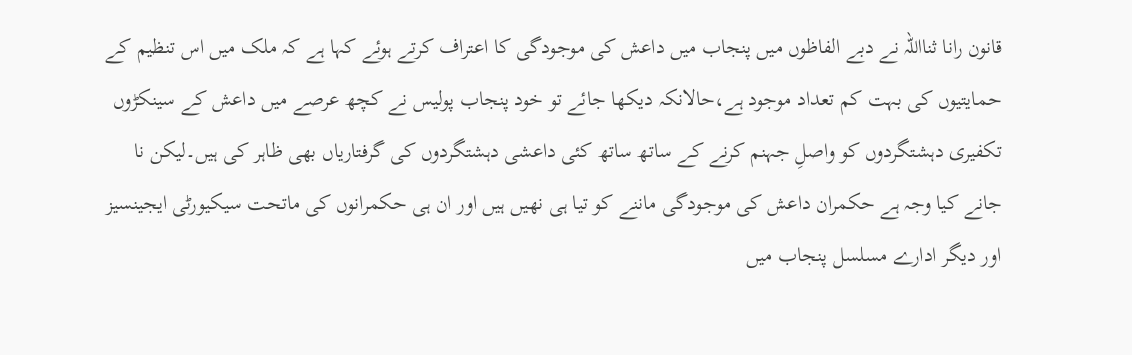قانون رانا ثنااللہ نے دبے الفاظوں میں پنجاب میں داعش کی موجودگی کا اعتراف کرتے ہوئے کہا ہے کہ ملک میں اس تنظیم کے حمایتیوں کی بہت کم تعداد موجود ہے،حالانکہ دیکھا جائے تو خود پنجاب پولیس نے کچھ عرصے میں داعش کے سینکڑوں تکفیری دہشتگردوں کو واصلِ جہنم کرنے کے ساتھ ساتھ کئی داعشی دہشتگردوں کی گرفتاریاں بھی ظاہر کی ہیں۔لیکن نا جانے کیا وجہ ہے حکمران داعش کی موجودگی ماننے کو تیا ہی نھیں ہیں اور ان ہی حکمرانوں کی ماتحت سیکیورٹی ایجینسیز اور دیگر ادارے مسلسل پنجاب میں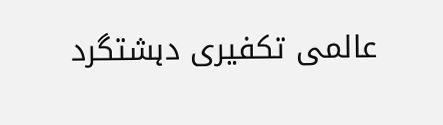عالمی تکفیری دہشتگرد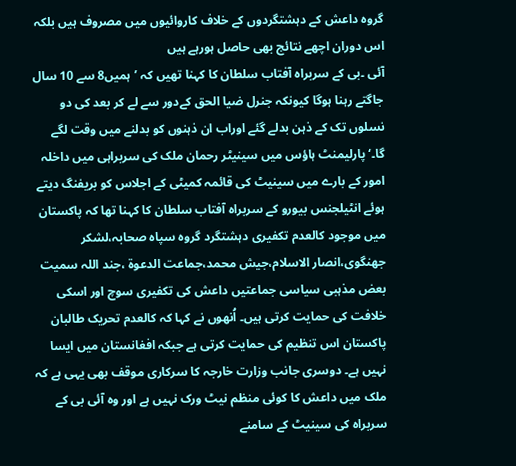گروہ داعش کے دہشتگردوں کے خلاف کاروائیوں میں مصروف ہیں بلکہ اس دوران اچھے نتائج بھی حاصل ہورہے ہیں
آئی ۔بی کے سربراہ آفتاب سلطان کا کہنا تھیں کہ ’ہمیں8 سے 10 سال جاگتے رہنا ہوگا کیونکہ جنرل ضیا الحق کےدور سے لے کر بعد کی دو نسلوں تک کے ذہن بدلے گئے اوراب ان ذہنوں کو بدلنے میں وقت لگے گا۔‘ پارلیمنٹ ہاؤس میں سینیٹر رحمان ملک کی سربراہی میں داخلہ امور کے بارے میں سینیٹ کی قائمہ کمیٹی کے اجلاس کو بریفنگ دیتے ہوئے انٹیلجنس بیورو کے سربراہ آفتاب سلطان کا کہنا تھا کہ پاکستان میں موجود کالعدم تکفیری دہشتگرد گروہ سپاہ صحابہ،لشکر جھنگوی،انصار الاسلام،جیش محمد،جماعت الدعوۃ ،جند اللہ سمیت بعض مذہبی سیاسی جماعتیں داعش کی تکفیری سوچ اور اسکی خلافت کی حمایت کرتی ہیں۔ اُنھوں نے کہا کہ کالعدم تحریک طالبان پاکستان اس تنظیم کی حمایت کرتی ہے جبکہ افغانستان میں ایسا نہیں ہے۔ دوسری جانب وزارت خارجہ کا سرکاری موقف بھی یہی ہے کہ ملک میں داعش کا کوئی منظم نیٹ ورک نہیں ہے اور وہ آئی بی کے سربراہ کی سینیٹ کے سامنے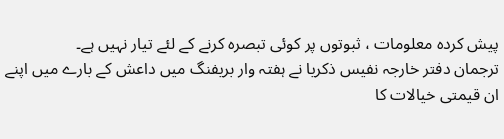پیش کردہ معلومات ، ثبوتوں پر کوئی تبصرہ کرنے کے لئے تیار نہیں ہے۔
ترجمان دفتر خارجہ نفیس ذکریا نے ہفتہ وار بریفنگ میں داعش کے بارے میں اپنے ان قیمتی خیالات کا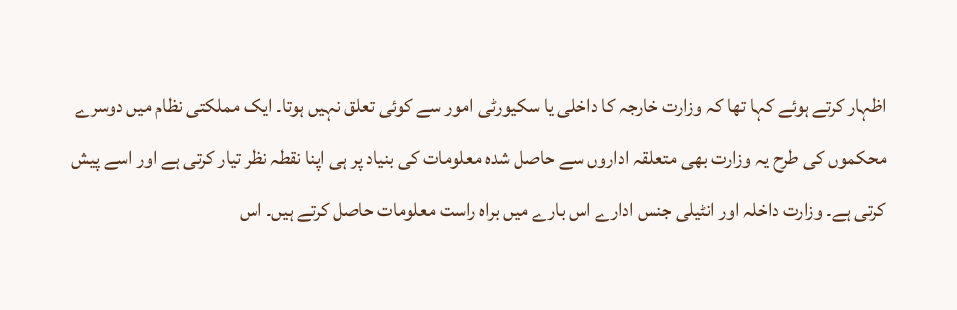اظہار کرتے ہوئے کہا تھا کہ وزارت خارجہ کا داخلی یا سکیورٹی امور سے کوئی تعلق نہیں ہوتا۔ ایک مملکتی نظام میں دوسرے محکموں کی طرح یہ وزارت بھی متعلقہ اداروں سے حاصل شدہ معلومات کی بنیاد پر ہی اپنا نقطہ نظر تیار کرتی ہے اور اسے پیش کرتی ہے۔ وزارت داخلہ اور انٹیلی جنس ادارے اس بارے میں براہ راست معلومات حاصل کرتے ہیں۔ اس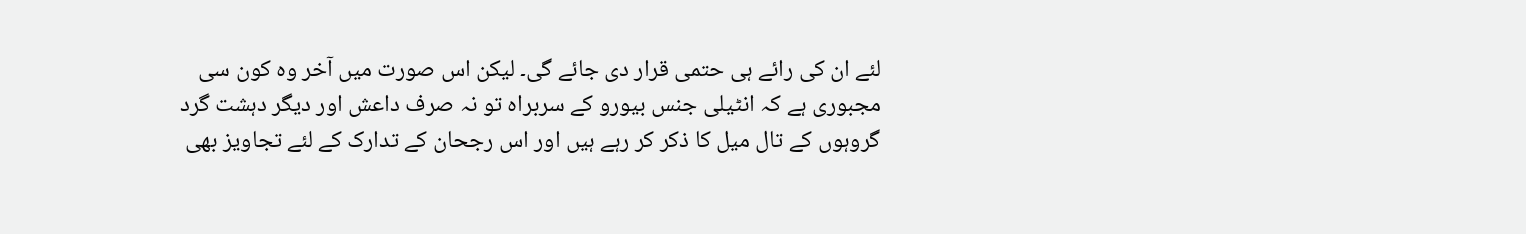لئے ان کی رائے ہی حتمی قرار دی جائے گی۔ لیکن اس صورت میں آخر وہ کون سی مجبوری ہے کہ انٹیلی جنس بیورو کے سربراہ تو نہ صرف داعش اور دیگر دہشت گرد گروہوں کے تال میل کا ذکر کر رہے ہیں اور اس رجحان کے تدارک کے لئے تجاویز بھی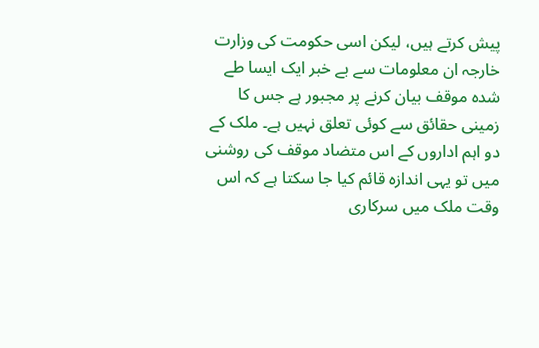پیش کرتے ہیں، لیکن اسی حکومت کی وزارت خارجہ ان معلومات سے بے خبر ایک ایسا طے شدہ موقف بیان کرنے پر مجبور ہے جس کا زمینی حقائق سے کوئی تعلق نہیں ہے۔ ملک کے دو اہم اداروں کے اس متضاد موقف کی روشنی میں تو یہی اندازہ قائم کیا جا سکتا ہے کہ اس وقت ملک میں سرکاری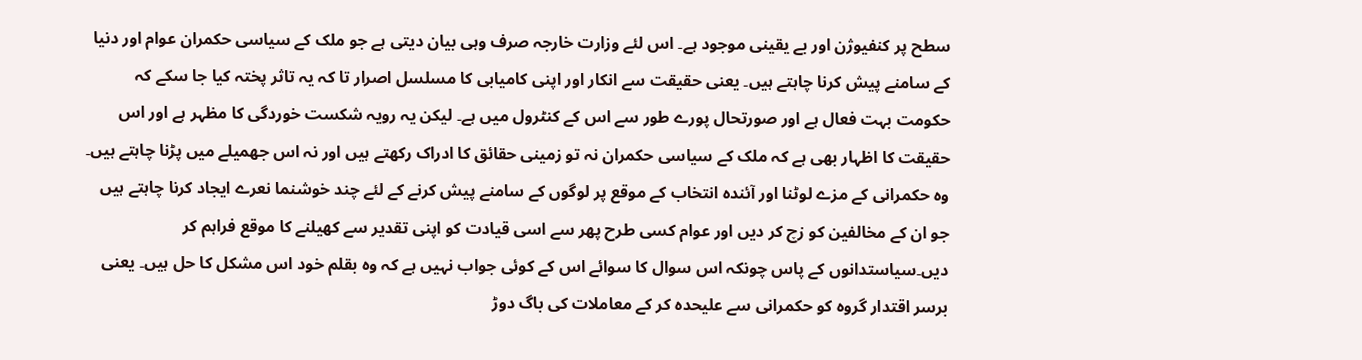سطح پر کنفیوژن اور بے یقینی موجود ہے۔ اس لئے وزارت خارجہ صرف وہی بیان دیتی ہے جو ملک کے سیاسی حکمران عوام اور دنیا کے سامنے پیش کرنا چاہتے ہیں۔ یعنی حقیقت سے انکار اور اپنی کامیابی کا مسلسل اصرار تا کہ یہ تاثر پختہ کیا جا سکے کہ حکومت بہت فعال ہے اور صورتحال پورے طور سے اس کے کنٹرول میں ہے۔ لیکن یہ رویہ شکست خوردگی کا مظہر ہے اور اس حقیقت کا اظہار بھی ہے کہ ملک کے سیاسی حکمران نہ تو زمینی حقائق کا ادراک رکھتے ہیں اور نہ اس جھمیلے میں پڑنا چاہتے ہیں۔ وہ حکمرانی کے مزے لوٹنا اور آئندہ انتخاب کے موقع پر لوگوں کے سامنے پیش کرنے کے لئے چند خوشنما نعرے ایجاد کرنا چاہتے ہیں جو ان کے مخالفین کو زچ کر دیں اور عوام کسی طرح پھر سے اسی قیادت کو اپنی تقدیر سے کھیلنے کا موقع فراہم کر دیں۔سیاستدانوں کے پاس چونکہ اس سوال کا سوائے اس کے کوئی جواب نہیں ہے کہ وہ بقلم خود اس مشکل کا حل ہیں۔ یعنی برسر اقتدار گروہ کو حکمرانی سے علیحدہ کر کے معاملات کی باگ دوڑ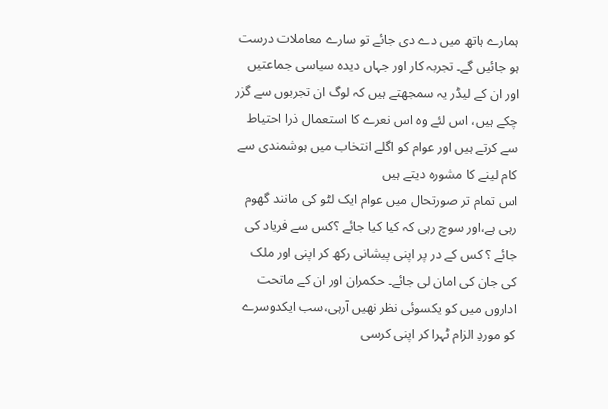ہمارے ہاتھ میں دے دی جائے تو سارے معاملات درست ہو جائیں گے۔ تجربہ کار اور جہاں دیدہ سیاسی جماعتیں اور ان کے لیڈر یہ سمجھتے ہیں کہ لوگ ان تجربوں سے گزر چکے ہیں، اس لئے وہ اس نعرے کا استعمال ذرا احتیاط سے کرتے ہیں اور عوام کو اگلے انتخاب میں ہوشمندی سے کام لینے کا مشورہ دیتے ہیں
اس تمام تر صورتحال میں عوام ایک لٹو کی مانند گھوم رہی ہے،اور سوچ رہی کہ کیا کیا جائے ؟کس سے فریاد کی جائے ؟ کس کے در پر اپنی پیشانی رکھ کر اپنی اور ملک کی جان کی امان لی جائے۔ حکمران اور ان کے ماتحت اداروں میں کو یکسوئی نظر نھیں آرہی،سب ایکدوسرے کو موردِ الزام ٹہرا کر اپنی کرسی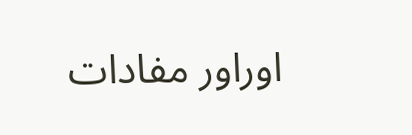اوراور مفادات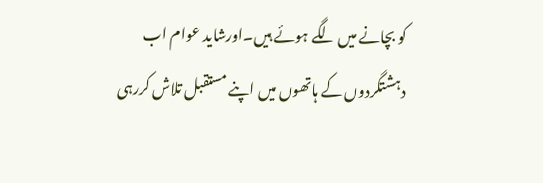کو بچانے میں لگے ہوئے ہیں۔اورشاید عوام اب دہشتگردوں کے ہاتھوں میں اپنے مستقبل تلاش کررہی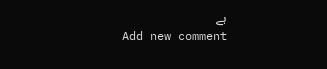ہے
Add new comment